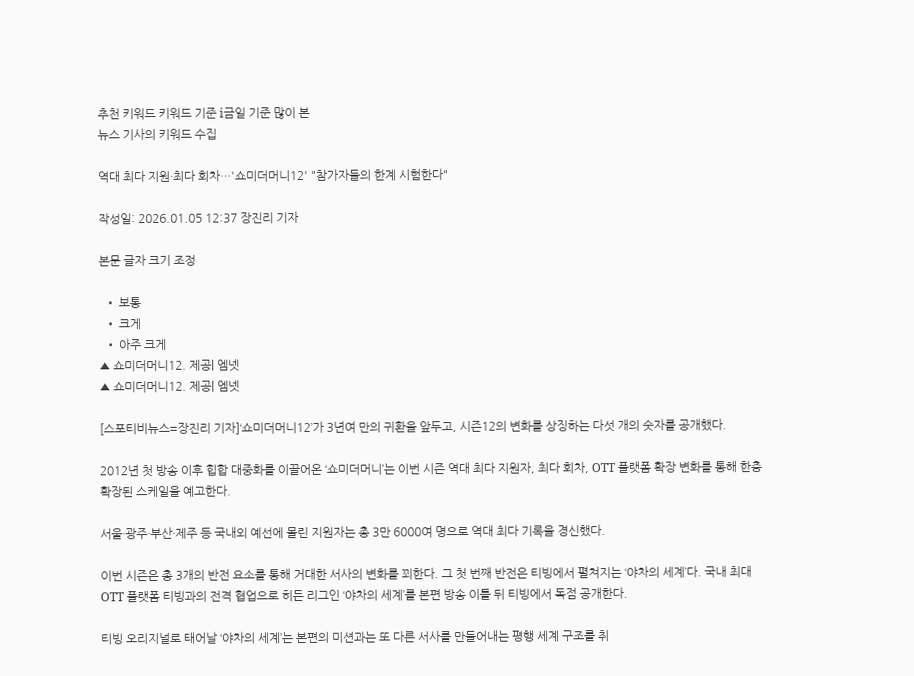추천 키워드 키워드 기준 i금일 기준 많이 본
뉴스 기사의 키워드 수집

역대 최다 지원·최다 회차…'쇼미더머니12' "참가자들의 한계 시험한다"

작성일: 2026.01.05 12:37 장진리 기자

본문 글자 크기 조정

  • 보통
  • 크게
  • 아주 크게
▲ 쇼미더머니12. 제공| 엠넷
▲ 쇼미더머니12. 제공| 엠넷

[스포티비뉴스=장진리 기자]‘쇼미더머니12’가 3년여 만의 귀환을 앞두고, 시즌12의 변화를 상징하는 다섯 개의 숫자를 공개했다.

2012년 첫 방송 이후 힙합 대중화를 이끌어온 ‘쇼미더머니’는 이번 시즌 역대 최다 지원자, 최다 회차, OTT 플랫폼 확장 변화를 통해 한층 확장된 스케일을 예고한다.

서울·광주·부산·제주 등 국내외 예선에 몰린 지원자는 총 3만 6000여 명으로 역대 최다 기록을 경신했다.

이번 시즌은 총 3개의 반전 요소를 통해 거대한 서사의 변화를 꾀한다. 그 첫 번째 반전은 티빙에서 펼쳐지는 ‘야차의 세계’다. 국내 최대 OTT 플랫폼 티빙과의 전격 협업으로 히든 리그인 ‘야차의 세계’를 본편 방송 이틀 뒤 티빙에서 독점 공개한다.

티빙 오리지널로 태어날 ‘야차의 세계’는 본편의 미션과는 또 다른 서사를 만들어내는 평행 세계 구조를 취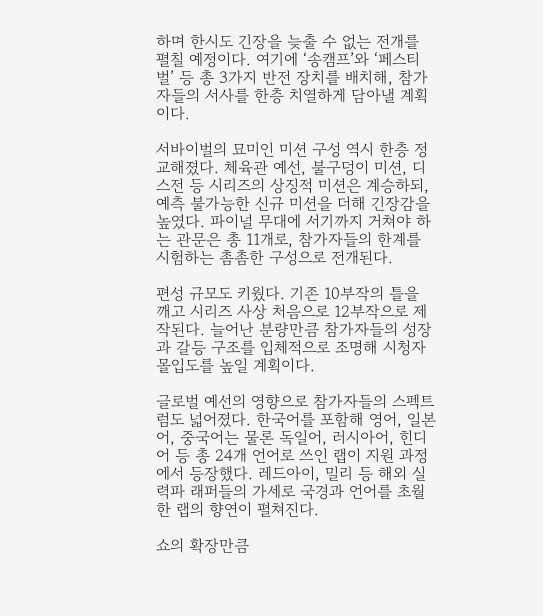하며 한시도 긴장을 늦출 수 없는 전개를 펼칠 예정이다. 여기에 ‘송캠프’와 ‘페스티벌’ 등 총 3가지 반전 장치를 배치해, 참가자들의 서사를 한층 치열하게 담아낼 계획이다.

서바이벌의 묘미인 미션 구성 역시 한층 정교해졌다. 체육관 예선, 불구덩이 미션, 디스전 등 시리즈의 상징적 미션은 계승하되, 예측 불가능한 신규 미션을 더해 긴장감을 높였다. 파이널 무대에 서기까지 거쳐야 하는 관문은 총 11개로, 참가자들의 한계를 시험하는 촘촘한 구성으로 전개된다.

편성 규모도 키웠다. 기존 10부작의 틀을 깨고 시리즈 사상 처음으로 12부작으로 제작된다. 늘어난 분량만큼 참가자들의 성장과 갈등 구조를 입체적으로 조명해 시청자 몰입도를 높일 계획이다.

글로벌 예선의 영향으로 참가자들의 스펙트럼도 넓어졌다. 한국어를 포함해 영어, 일본어, 중국어는 물론 독일어, 러시아어, 힌디어 등 총 24개 언어로 쓰인 랩이 지원 과정에서 등장했다. 레드아이, 밀리 등 해외 실력파 래퍼들의 가세로 국경과 언어를 초월한 랩의 향연이 펼쳐진다.

쇼의 확장만큼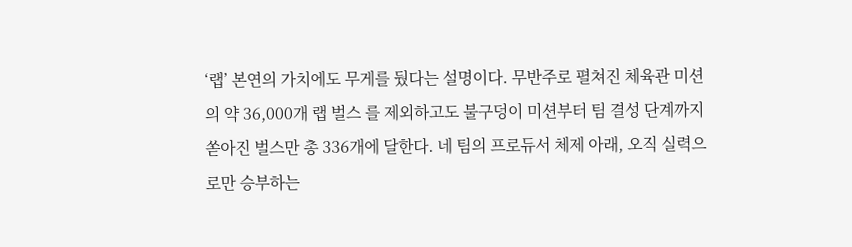‘랩’ 본연의 가치에도 무게를 뒀다는 설명이다. 무반주로 펼쳐진 체육관 미션의 약 36,000개 랩 벌스 를 제외하고도 불구덩이 미션부터 팀 결성 단계까지 쏟아진 벌스만 총 336개에 달한다. 네 팀의 프로듀서 체제 아래, 오직 실력으로만 승부하는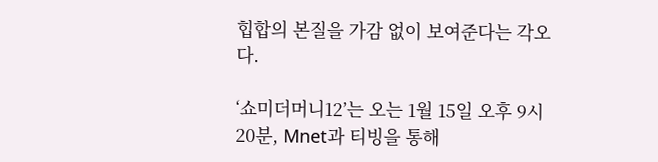힙합의 본질을 가감 없이 보여준다는 각오다.

‘쇼미더머니12’는 오는 1월 15일 오후 9시 20분, Mnet과 티빙을 통해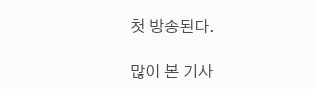첫 방송된다.

많이 본 기사